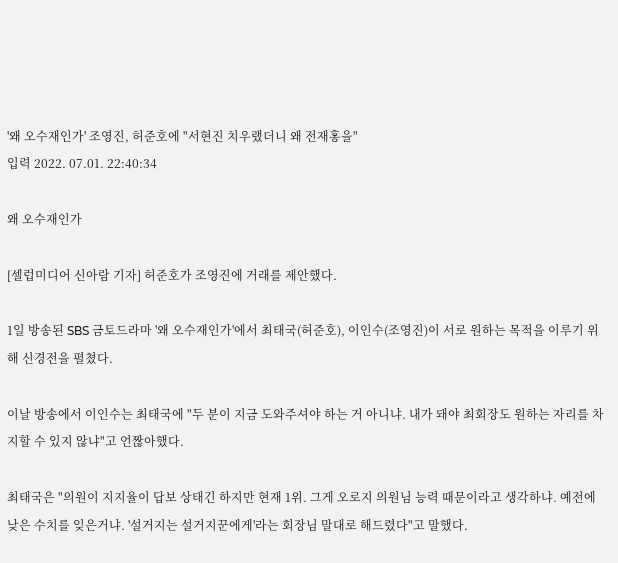'왜 오수재인가' 조영진, 허준호에 "서현진 치우랬더니 왜 전재홍을"
입력 2022. 07.01. 22:40:34

왜 오수재인가

[셀럽미디어 신아람 기자] 허준호가 조영진에 거래를 제안했다.

1일 방송된 SBS 금토드라마 '왜 오수재인가'에서 최태국(허준호), 이인수(조영진)이 서로 원하는 목적을 이루기 위해 신경전을 펼쳤다.

이날 방송에서 이인수는 최태국에 "두 분이 지금 도와주셔야 하는 거 아니냐. 내가 돼야 최회장도 원하는 자리를 차지할 수 있지 않냐"고 언짢아했다.

최태국은 "의원이 지지율이 답보 상태긴 하지만 현재 1위. 그게 오로지 의원님 능력 때문이라고 생각하냐. 예전에 낮은 수치를 잊은거냐. '설거지는 설거지꾼에게'라는 회장님 말대로 해드렸다"고 말했다.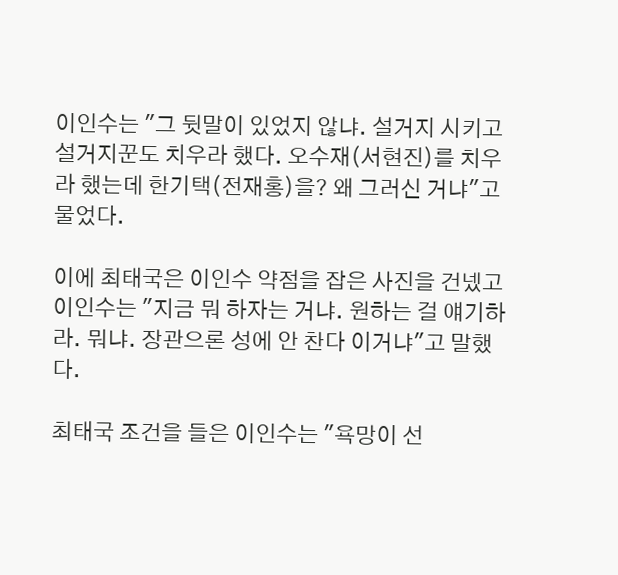이인수는 "그 뒷말이 있었지 않냐. 설거지 시키고 설거지꾼도 치우라 했다. 오수재(서현진)를 치우라 했는데 한기택(전재홍)을? 왜 그러신 거냐"고 물었다.

이에 최태국은 이인수 약점을 잡은 사진을 건넸고 이인수는 "지금 뭐 하자는 거냐. 원하는 걸 얘기하라. 뭐냐. 장관으론 성에 안 찬다 이거냐"고 말했다.

최태국 조건을 들은 이인수는 "욕망이 선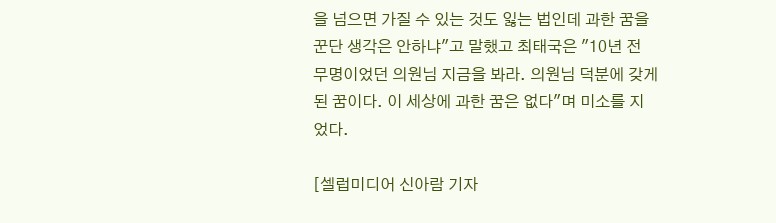을 넘으면 가질 수 있는 것도 잃는 법인데 과한 꿈을 꾼단 생각은 안하냐"고 말했고 최태국은 "10년 전 무명이었던 의원님 지금을 봐라. 의원님 덕분에 갖게된 꿈이다. 이 세상에 과한 꿈은 없다"며 미소를 지었다.

[셀럽미디어 신아람 기자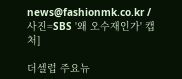news@fashionmk.co.kr / 사진=SBS '왜 오수재인가' 캡처]

더셀럽 주요뉴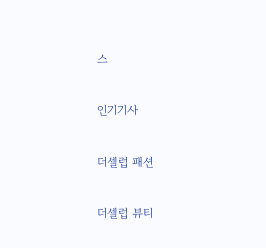스

인기기사

더셀럽 패션

더셀럽 뷰티